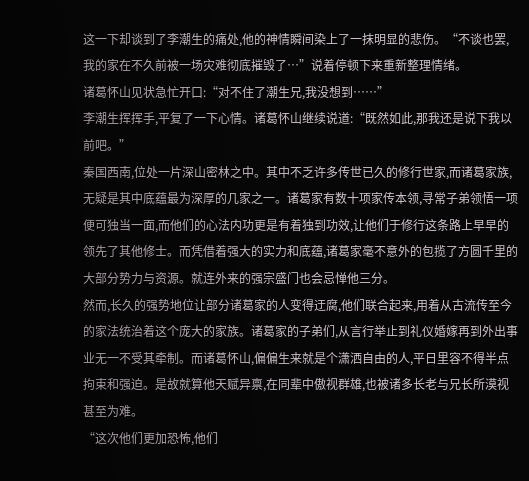这一下却谈到了李潮生的痛处,他的神情瞬间染上了一抹明显的悲伤。“不谈也罢,我的家在不久前被一场灾难彻底摧毁了…”说着停顿下来重新整理情绪。
诸葛怀山见状急忙开口:“对不住了潮生兄,我没想到……”
李潮生挥挥手,平复了一下心情。诸葛怀山继续说道:“既然如此,那我还是说下我以前吧。”
秦国西南,位处一片深山密林之中。其中不乏许多传世已久的修行世家,而诸葛家族,无疑是其中底蕴最为深厚的几家之一。诸葛家有数十项家传本领,寻常子弟领悟一项便可独当一面,而他们的心法内功更是有着独到功效,让他们于修行这条路上早早的领先了其他修士。而凭借着强大的实力和底蕴,诸葛家毫不意外的包揽了方圆千里的大部分势力与资源。就连外来的强宗盛门也会忌惮他三分。
然而,长久的强势地位让部分诸葛家的人变得迂腐,他们联合起来,用着从古流传至今的家法统治着这个庞大的家族。诸葛家的子弟们,从言行举止到礼仪婚嫁再到外出事业无一不受其牵制。而诸葛怀山,偏偏生来就是个潇洒自由的人,平日里容不得半点拘束和强迫。是故就算他天赋异禀,在同辈中傲视群雄,也被诸多长老与兄长所漠视甚至为难。
“这次他们更加恐怖,他们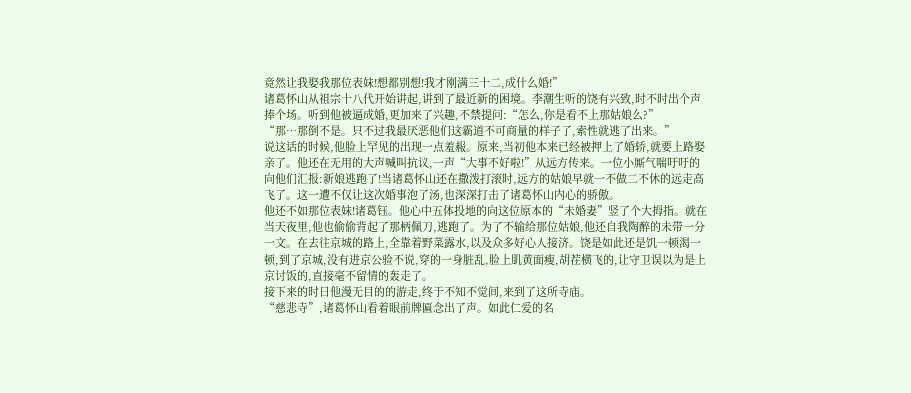竟然让我娶我那位表妹!想都别想!我才刚满三十二,成什么婚!”
诸葛怀山从祖宗十八代开始讲起,讲到了最近新的困境。李潮生听的饶有兴致,时不时出个声捧个场。听到他被逼成婚,更加来了兴趣,不禁提问:“怎么,你是看不上那姑娘么?”
“那…那倒不是。只不过我最厌恶他们这霸道不可商量的样子了,索性就逃了出来。”
说这话的时候,他脸上罕见的出现一点羞赧。原来,当初他本来已经被押上了婚轿,就要上路娶亲了。他还在无用的大声喊叫抗议,一声“大事不好啦!”从远方传来。一位小厮气喘吁吁的向他们汇报:新娘逃跑了!当诸葛怀山还在撒泼打滚时,远方的姑娘早就一不做二不休的远走高飞了。这一遭不仅让这次婚事泡了汤,也深深打击了诸葛怀山内心的骄傲。
他还不如那位表妹!诸葛钰。他心中五体投地的向这位原本的“未婚妻”竖了个大拇指。就在当天夜里,他也偷偷背起了那柄佩刀,逃跑了。为了不输给那位姑娘,他还自我陶醉的未带一分一文。在去往京城的路上,全靠着野菜露水,以及众多好心人接济。饶是如此还是饥一顿渴一顿,到了京城,没有进京公验不说,穿的一身脏乱,脸上肌黄面瘦,胡茬横飞的,让守卫误以为是上京讨饭的,直接毫不留情的轰走了。
接下来的时日他漫无目的的游走,终于不知不觉间,来到了这所寺庙。
“慈悲寺”,诸葛怀山看着眼前牌匾念出了声。如此仁爱的名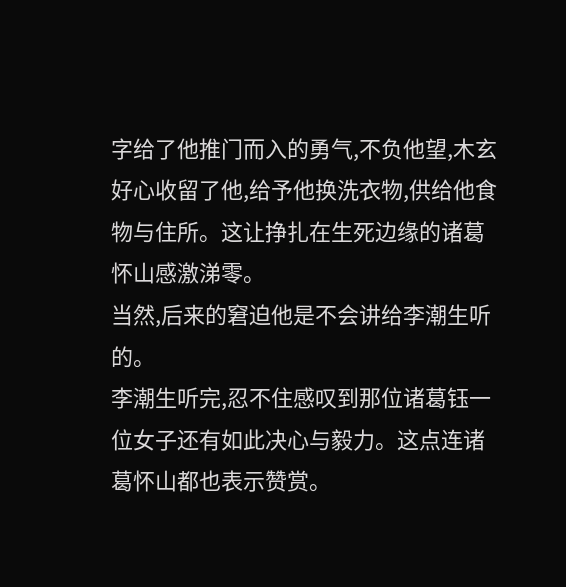字给了他推门而入的勇气,不负他望,木玄好心收留了他,给予他换洗衣物,供给他食物与住所。这让挣扎在生死边缘的诸葛怀山感激涕零。
当然,后来的窘迫他是不会讲给李潮生听的。
李潮生听完,忍不住感叹到那位诸葛钰一位女子还有如此决心与毅力。这点连诸葛怀山都也表示赞赏。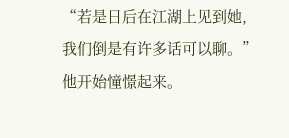“若是日后在江湖上见到她,我们倒是有许多话可以聊。”他开始憧憬起来。